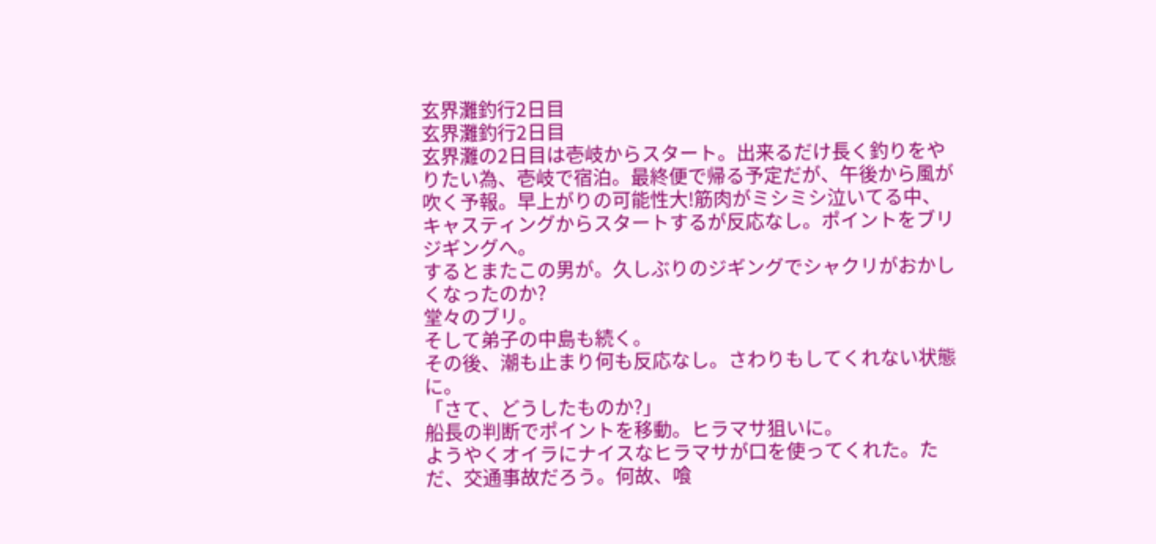玄界灘釣行2日目
玄界灘釣行2日目
玄界灘の2日目は壱岐からスタート。出来るだけ長く釣りをやりたい為、壱岐で宿泊。最終便で帰る予定だが、午後から風が吹く予報。早上がりの可能性大!筋肉がミシミシ泣いてる中、キャスティングからスタートするが反応なし。ポイントをブリジギングへ。
するとまたこの男が。久しぶりのジギングでシャクリがおかしくなったのか?
堂々のブリ。
そして弟子の中島も続く。
その後、潮も止まり何も反応なし。さわりもしてくれない状態に。
「さて、どうしたものか?」
船長の判断でポイントを移動。ヒラマサ狙いに。
ようやくオイラにナイスなヒラマサが口を使ってくれた。ただ、交通事故だろう。何故、喰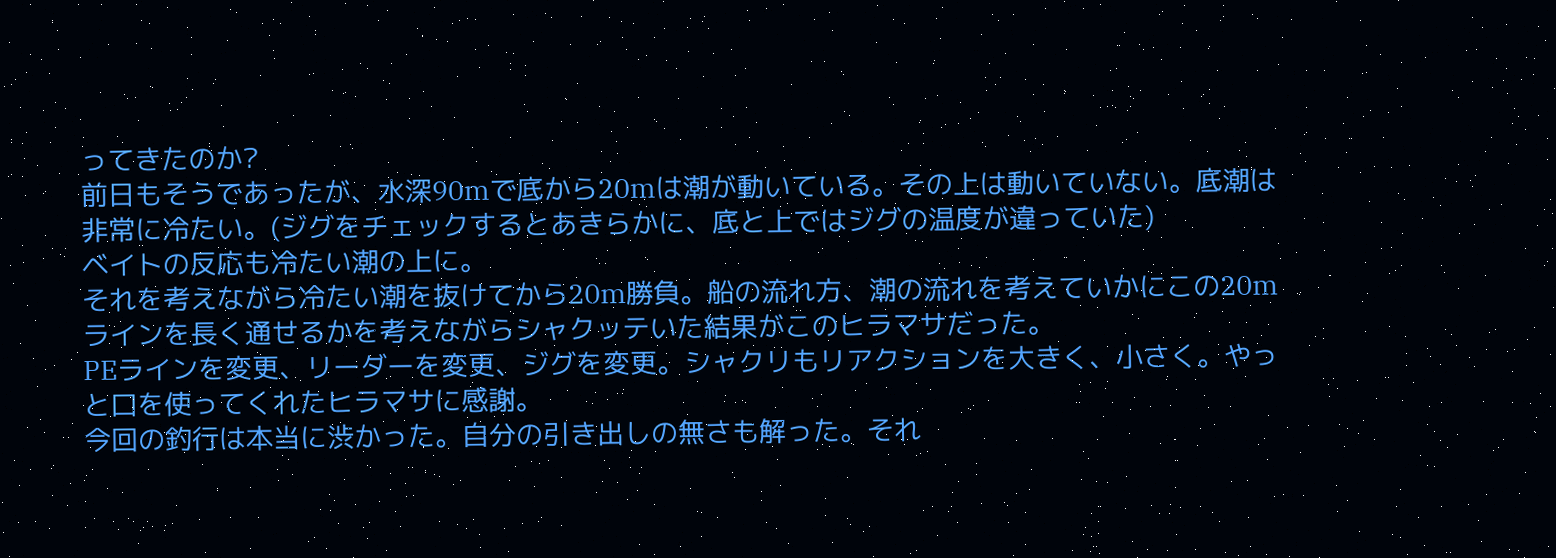ってきたのか?
前日もそうであったが、水深90mで底から20mは潮が動いている。その上は動いていない。底潮は非常に冷たい。(ジグをチェックするとあきらかに、底と上ではジグの温度が違っていた)
ベイトの反応も冷たい潮の上に。
それを考えながら冷たい潮を抜けてから20m勝負。船の流れ方、潮の流れを考えていかにこの20mラインを長く通せるかを考えながらシャクッテいた結果がこのヒラマサだった。
PEラインを変更、リーダーを変更、ジグを変更。シャクリもリアクションを大きく、小さく。やっと口を使ってくれたヒラマサに感謝。
今回の釣行は本当に渋かった。自分の引き出しの無さも解った。それ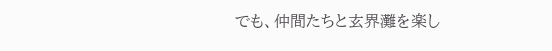でも、仲間たちと玄界灘を楽し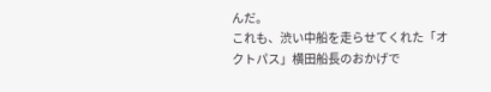んだ。
これも、渋い中船を走らせてくれた「オクトパス」横田船長のおかげで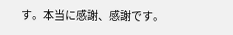す。本当に感謝、感謝です。